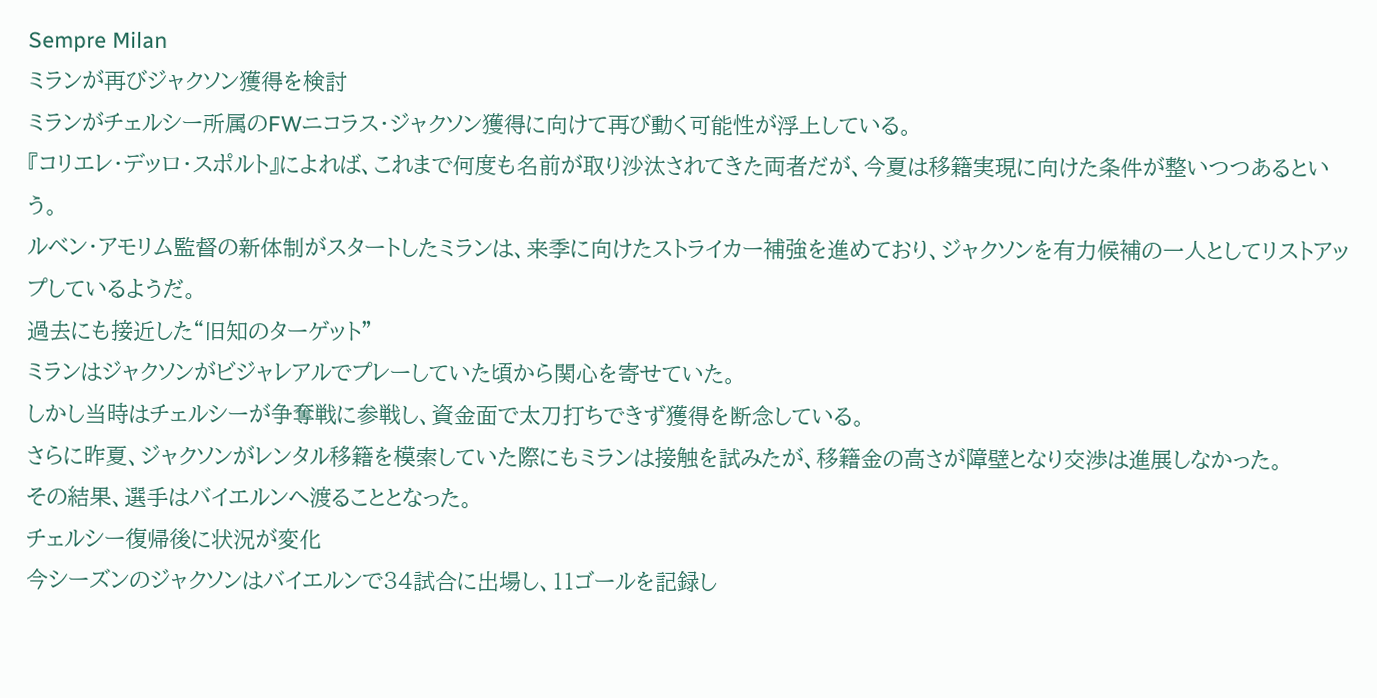Sempre Milan
ミランが再びジャクソン獲得を検討
ミランがチェルシー所属のFWニコラス・ジャクソン獲得に向けて再び動く可能性が浮上している。
『コリエレ・デッロ・スポルト』によれば、これまで何度も名前が取り沙汰されてきた両者だが、今夏は移籍実現に向けた条件が整いつつあるという。
ルベン・アモリム監督の新体制がスタートしたミランは、来季に向けたストライカー補強を進めており、ジャクソンを有力候補の一人としてリストアップしているようだ。
過去にも接近した“旧知のターゲット”
ミランはジャクソンがビジャレアルでプレーしていた頃から関心を寄せていた。
しかし当時はチェルシーが争奪戦に参戦し、資金面で太刀打ちできず獲得を断念している。
さらに昨夏、ジャクソンがレンタル移籍を模索していた際にもミランは接触を試みたが、移籍金の高さが障壁となり交渉は進展しなかった。
その結果、選手はバイエルンへ渡ることとなった。
チェルシー復帰後に状況が変化
今シーズンのジャクソンはバイエルンで34試合に出場し、11ゴールを記録し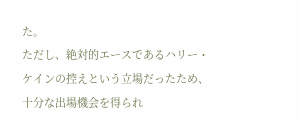た。
ただし、絶対的エースであるハリー・ケインの控えという立場だったため、十分な出場機会を得られ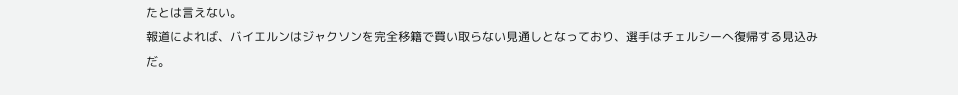たとは言えない。
報道によれば、バイエルンはジャクソンを完全移籍で買い取らない見通しとなっており、選手はチェルシーへ復帰する見込みだ。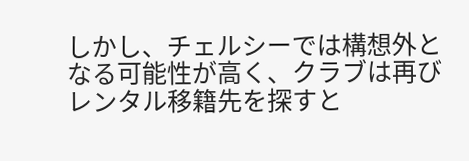しかし、チェルシーでは構想外となる可能性が高く、クラブは再びレンタル移籍先を探すと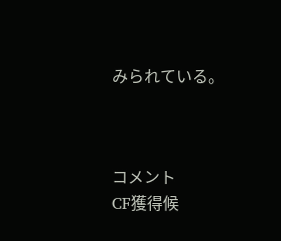みられている。



コメント
CF獲得候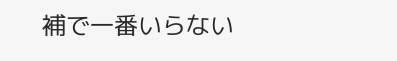補で一番いらない